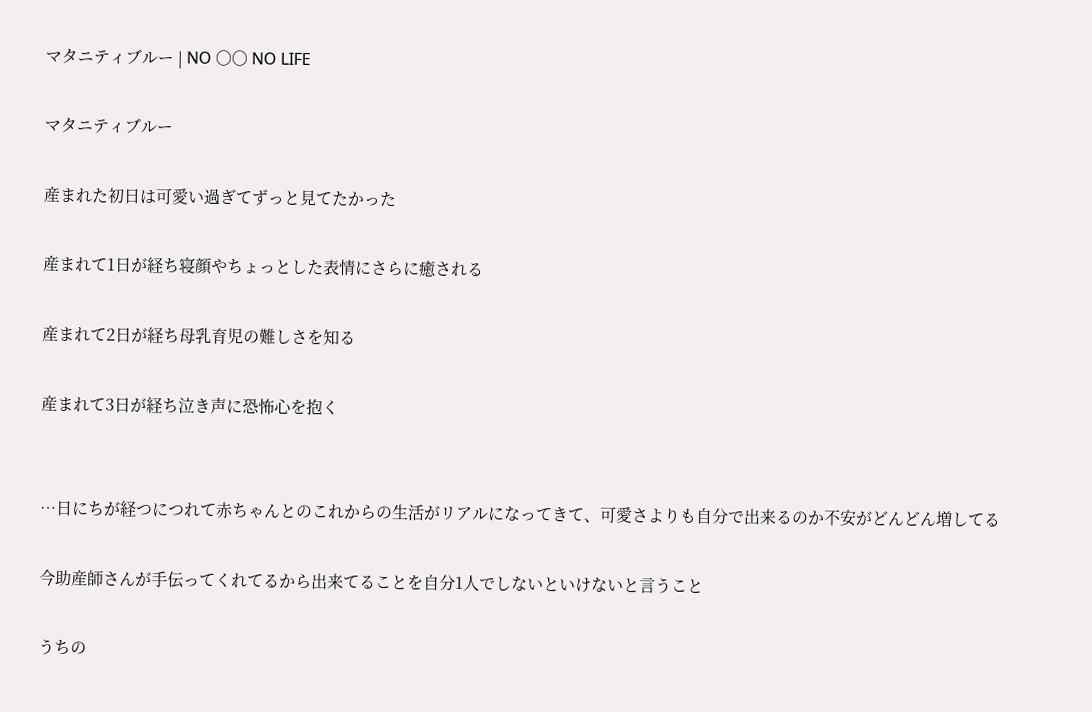マタニティブルー | NO 〇〇 NO LIFE

マタニティブルー

産まれた初日は可愛い過ぎてずっと見てたかった

産まれて1日が経ち寝顔やちょっとした表情にさらに癒される

産まれて2日が経ち母乳育児の難しさを知る

産まれて3日が経ち泣き声に恐怖心を抱く


…日にちが経つにつれて赤ちゃんとのこれからの生活がリアルになってきて、可愛さよりも自分で出来るのか不安がどんどん増してる

今助産師さんが手伝ってくれてるから出来てることを自分1人でしないといけないと言うこと

うちの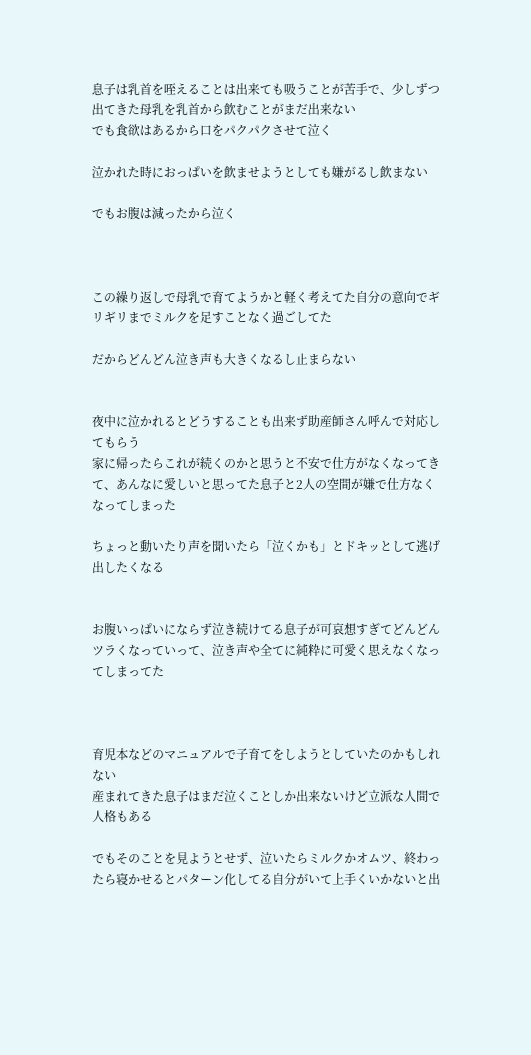息子は乳首を咥えることは出来ても吸うことが苦手で、少しずつ出てきた母乳を乳首から飲むことがまだ出来ない
でも食欲はあるから口をパクパクさせて泣く

泣かれた時におっぱいを飲ませようとしても嫌がるし飲まない

でもお腹は減ったから泣く



この繰り返しで母乳で育てようかと軽く考えてた自分の意向でギリギリまでミルクを足すことなく過ごしてた

だからどんどん泣き声も大きくなるし止まらない


夜中に泣かれるとどうすることも出来ず助産師さん呼んで対応してもらう
家に帰ったらこれが続くのかと思うと不安で仕方がなくなってきて、あんなに愛しいと思ってた息子と2人の空間が嫌で仕方なくなってしまった

ちょっと動いたり声を聞いたら「泣くかも」とドキッとして逃げ出したくなる


お腹いっぱいにならず泣き続けてる息子が可哀想すぎてどんどんツラくなっていって、泣き声や全てに純粋に可愛く思えなくなってしまってた



育児本などのマニュアルで子育てをしようとしていたのかもしれない
産まれてきた息子はまだ泣くことしか出来ないけど立派な人間で人格もある

でもそのことを見ようとせず、泣いたらミルクかオムツ、終わったら寝かせるとパターン化してる自分がいて上手くいかないと出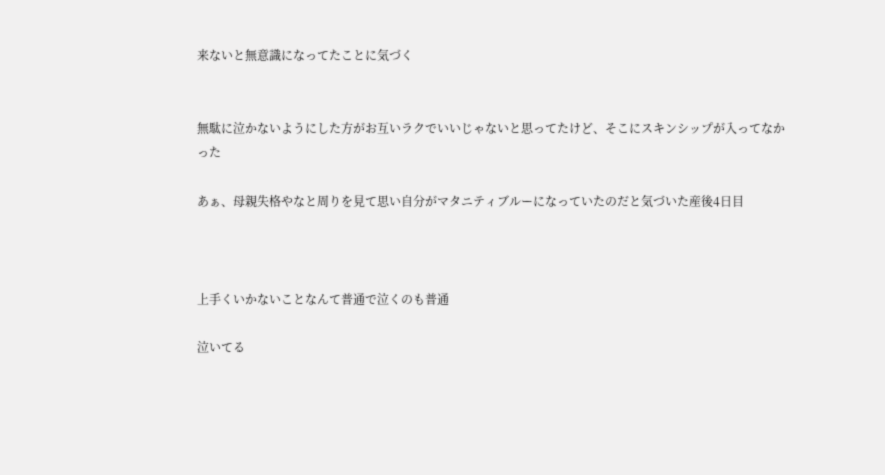来ないと無意識になってたことに気づく


無駄に泣かないようにした方がお互いラクでいいじゃないと思ってたけど、そこにスキンシップが入ってなかった

あぁ、母親失格やなと周りを見て思い自分がマタニティブルーになっていたのだと気づいた産後4日目



上手くいかないことなんて普通で泣くのも普通

泣いてる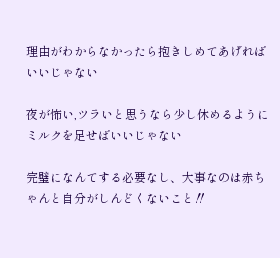理由がわからなかったら抱きしめてあげればいいじゃない

夜が怖い,ツラいと思うなら少し休めるようにミルクを足せばいいじゃない

完璧になんてする必要なし、大事なのは赤ちゃんと自分がしんどくないこと‼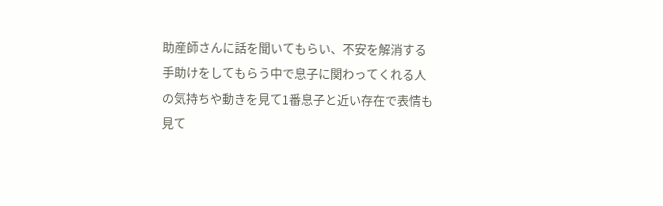助産師さんに話を聞いてもらい、不安を解消する手助けをしてもらう中で息子に関わってくれる人の気持ちや動きを見て1番息子と近い存在で表情も見て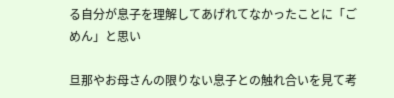る自分が息子を理解してあげれてなかったことに「ごめん」と思い

旦那やお母さんの限りない息子との触れ合いを見て考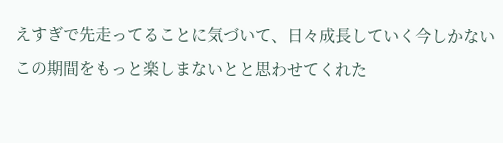えすぎで先走ってることに気づいて、日々成長していく今しかないこの期間をもっと楽しまないとと思わせてくれた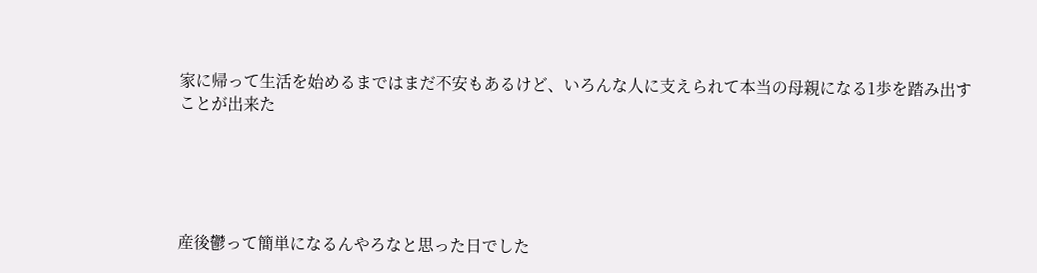家に帰って生活を始めるまではまだ不安もあるけど、いろんな人に支えられて本当の母親になる1歩を踏み出すことが出来た





産後鬱って簡単になるんやろなと思った日でした